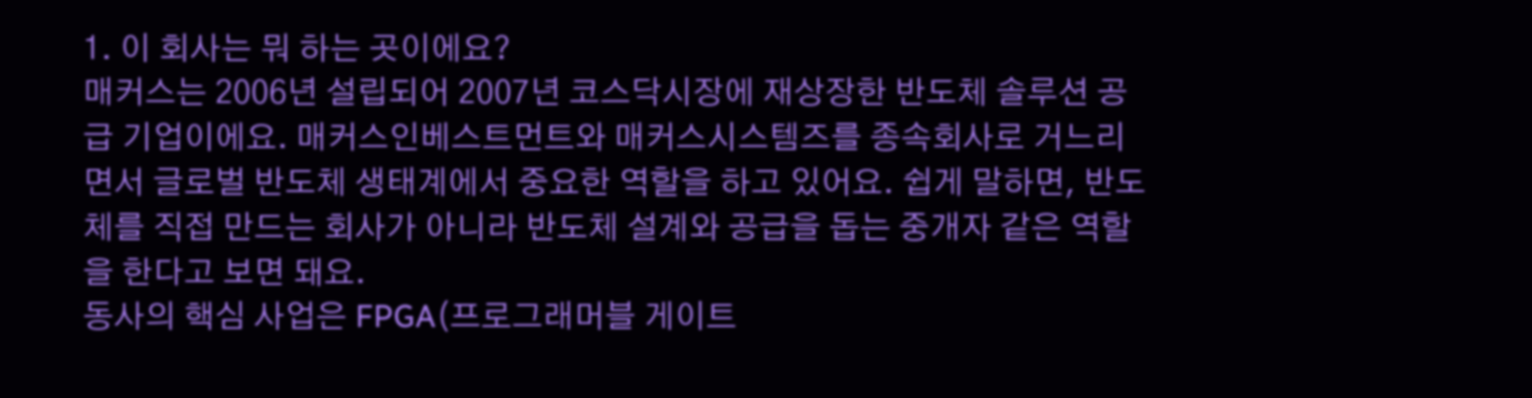1. 이 회사는 뭐 하는 곳이에요?
매커스는 2006년 설립되어 2007년 코스닥시장에 재상장한 반도체 솔루션 공급 기업이에요. 매커스인베스트먼트와 매커스시스템즈를 종속회사로 거느리면서 글로벌 반도체 생태계에서 중요한 역할을 하고 있어요. 쉽게 말하면, 반도체를 직접 만드는 회사가 아니라 반도체 설계와 공급을 돕는 중개자 같은 역할을 한다고 보면 돼요.
동사의 핵심 사업은 FPGA(프로그래머블 게이트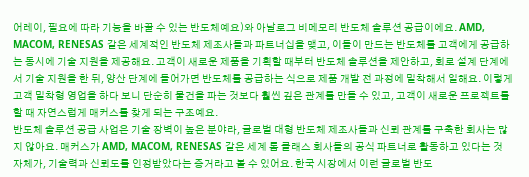어레이, 필요에 따라 기능을 바꿀 수 있는 반도체예요)와 아날로그 비메모리 반도체 솔루션 공급이에요. AMD, MACOM, RENESAS 같은 세계적인 반도체 제조사들과 파트너십을 맺고, 이들이 만드는 반도체를 고객에게 공급하는 동시에 기술 지원을 제공해요. 고객이 새로운 제품을 기획할 때부터 반도체 솔루션을 제안하고, 회로 설계 단계에서 기술 지원을 한 뒤, 양산 단계에 들어가면 반도체를 공급하는 식으로 제품 개발 전 과정에 밀착해서 일해요. 이렇게 고객 밀착형 영업을 하다 보니 단순히 물건을 파는 것보다 훨씬 깊은 관계를 만들 수 있고, 고객이 새로운 프로젝트를 할 때 자연스럽게 매커스를 찾게 되는 구조예요.
반도체 솔루션 공급 사업은 기술 장벽이 높은 분야라, 글로벌 대형 반도체 제조사들과 신뢰 관계를 구축한 회사는 많지 않아요. 매커스가 AMD, MACOM, RENESAS 같은 세계 톱 클래스 회사들의 공식 파트너로 활동하고 있다는 것 자체가, 기술력과 신뢰도를 인정받았다는 증거라고 볼 수 있어요. 한국 시장에서 이런 글로벌 반도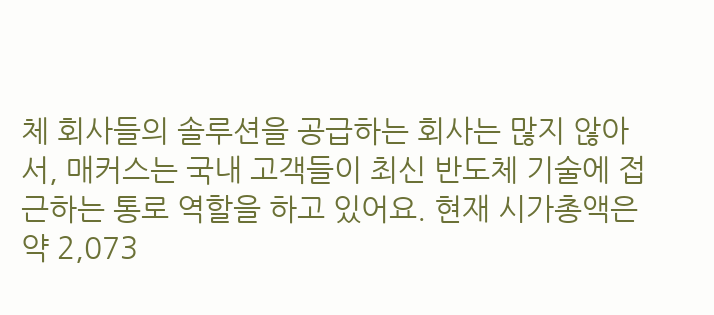체 회사들의 솔루션을 공급하는 회사는 많지 않아서, 매커스는 국내 고객들이 최신 반도체 기술에 접근하는 통로 역할을 하고 있어요. 현재 시가총액은 약 2,073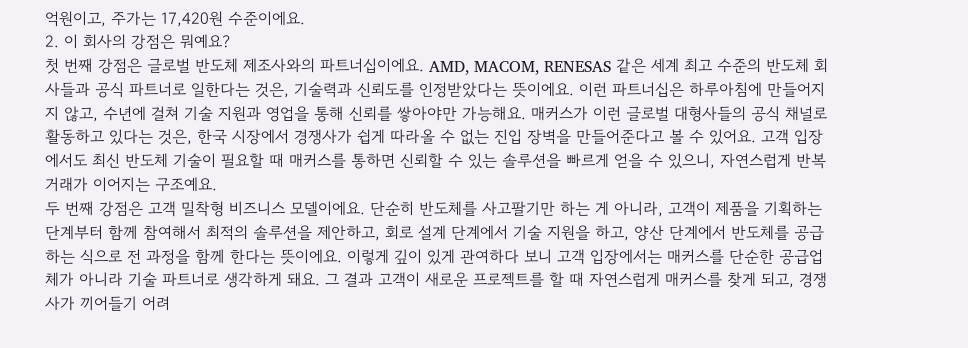억원이고, 주가는 17,420원 수준이에요.
2. 이 회사의 강점은 뭐예요?
첫 번째 강점은 글로벌 반도체 제조사와의 파트너십이에요. AMD, MACOM, RENESAS 같은 세계 최고 수준의 반도체 회사들과 공식 파트너로 일한다는 것은, 기술력과 신뢰도를 인정받았다는 뜻이에요. 이런 파트너십은 하루아침에 만들어지지 않고, 수년에 걸쳐 기술 지원과 영업을 통해 신뢰를 쌓아야만 가능해요. 매커스가 이런 글로벌 대형사들의 공식 채널로 활동하고 있다는 것은, 한국 시장에서 경쟁사가 쉽게 따라올 수 없는 진입 장벽을 만들어준다고 볼 수 있어요. 고객 입장에서도 최신 반도체 기술이 필요할 때 매커스를 통하면 신뢰할 수 있는 솔루션을 빠르게 얻을 수 있으니, 자연스럽게 반복 거래가 이어지는 구조예요.
두 번째 강점은 고객 밀착형 비즈니스 모델이에요. 단순히 반도체를 사고팔기만 하는 게 아니라, 고객이 제품을 기획하는 단계부터 함께 참여해서 최적의 솔루션을 제안하고, 회로 설계 단계에서 기술 지원을 하고, 양산 단계에서 반도체를 공급하는 식으로 전 과정을 함께 한다는 뜻이에요. 이렇게 깊이 있게 관여하다 보니 고객 입장에서는 매커스를 단순한 공급업체가 아니라 기술 파트너로 생각하게 돼요. 그 결과 고객이 새로운 프로젝트를 할 때 자연스럽게 매커스를 찾게 되고, 경쟁사가 끼어들기 어려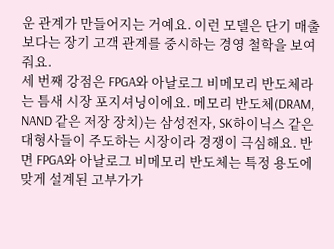운 관계가 만들어지는 거예요. 이런 모델은 단기 매출보다는 장기 고객 관계를 중시하는 경영 철학을 보여줘요.
세 번째 강점은 FPGA와 아날로그 비메모리 반도체라는 틈새 시장 포지셔닝이에요. 메모리 반도체(DRAM, NAND 같은 저장 장치)는 삼성전자, SK하이닉스 같은 대형사들이 주도하는 시장이라 경쟁이 극심해요. 반면 FPGA와 아날로그 비메모리 반도체는 특정 용도에 맞게 설계된 고부가가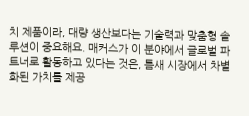치 제품이라, 대량 생산보다는 기술력과 맞춤형 솔루션이 중요해요. 매커스가 이 분야에서 글로벌 파트너로 활동하고 있다는 것은, 틈새 시장에서 차별화된 가치를 제공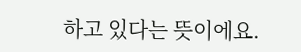하고 있다는 뜻이에요.